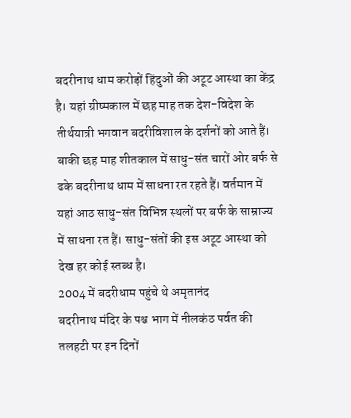बदरीनाथ धाम करोड़ों हिंदुओं की अटूट आस्था का केंद्र है। यहां ग्रीष्मकाल में छह माह तक देश-विदेश के तीर्थयात्री भगवान बदरीविशाल के दर्शनों को आते हैं।
बाकी छह माह शीतकाल में साधु-संत चारों ओर बर्फ से ढके बदरीनाथ धाम में साधना रत रहते हैं। वर्तमान में यहां आठ साधु-संत विभिन्न स्थलों पर बर्फ के साम्राज्य में साधना रत हैं। साधु-संतों की इस अटूट आस्था को देख हर कोई स्तब्ध है।
2004 में बदरीधाम पहुंचे थे अमृतानंद
बदरीनाथ मंदिर के पश्च भाग में नीलकंठ पर्वत की तलहटी पर इन दिनों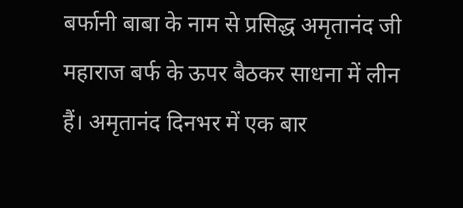बर्फानी बाबा के नाम से प्रसिद्ध अमृतानंद जी महाराज बर्फ के ऊपर बैठकर साधना में लीन हैं। अमृतानंद दिनभर में एक बार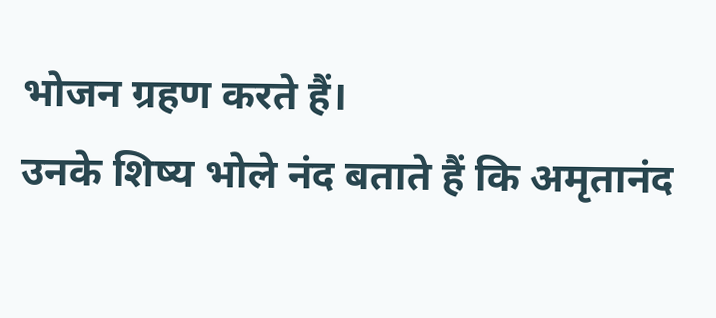भोजन ग्रहण करते हैं।
उनके शिष्य भोले नंद बताते हैं कि अमृतानंद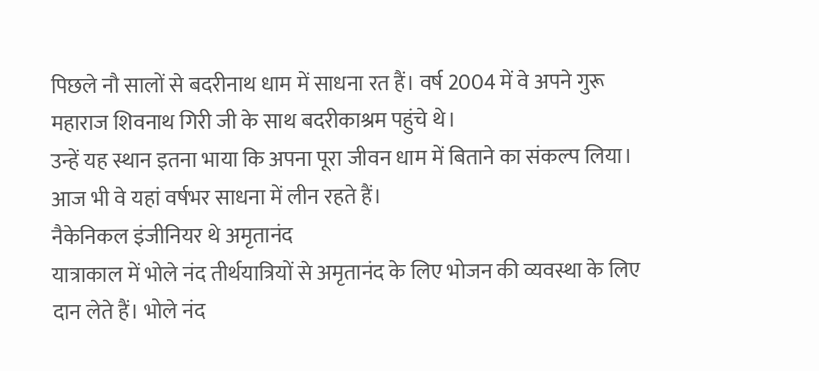पिछले नौ सालों से बदरीनाथ धाम में साधना रत हैं। वर्ष 2004 में वे अपने गुरू महाराज शिवनाथ गिरी जी के साथ बदरीकाश्रम पहुंचे थे।
उन्हें यह स्थान इतना भाया कि अपना पूरा जीवन धाम में बिताने का संकल्प लिया। आज भी वे यहां वर्षभर साधना में लीन रहते हैं।
नैकेनिकल इंजीनियर थे अमृतानंद
यात्राकाल में भोले नंद तीर्थयात्रियों से अमृतानंद के लिए भोजन की व्यवस्था के लिए दान लेते हैं। भोले नंद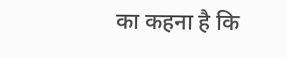का कहना है कि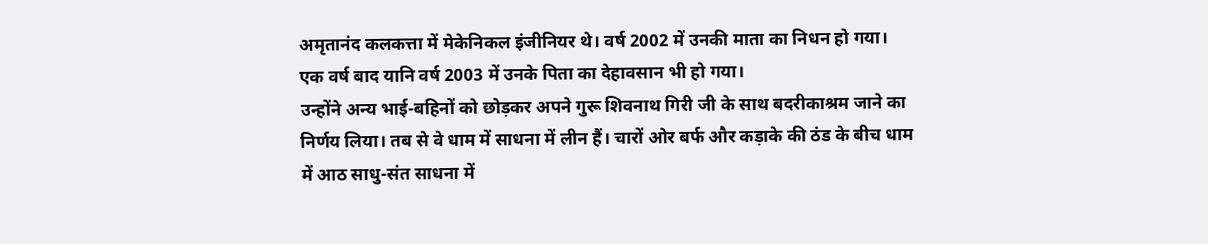अमृतानंद कलकत्ता में मेकेनिकल इंजीनियर थे। वर्ष 2002 में उनकी माता का निधन हो गया। एक वर्ष बाद यानि वर्ष 2003 में उनके पिता का देहावसान भी हो गया।
उन्होंने अन्य भाई-बहिनों को छोड़कर अपने गुरू शिवनाथ गिरी जी के साथ बदरीकाश्रम जाने का निर्णय लिया। तब से वे धाम में साधना में लीन हैं। चारों ओर बर्फ और कड़ाके की ठंड के बीच धाम में आठ साधु-संत साधना में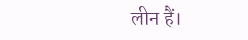लीन हैं।